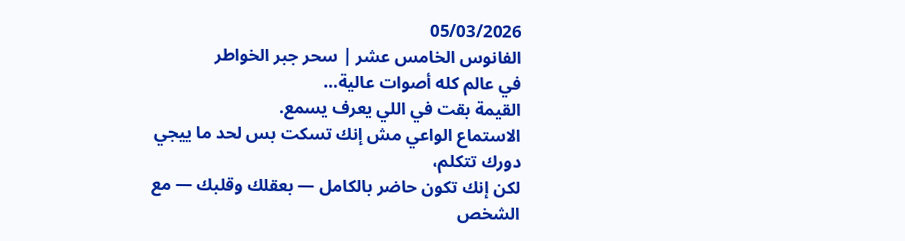05/03/2026
الفانوس الخامس عشر | سحر جبر الخواطر
في عالم كله أصوات عالية…
القيمة بقت في اللي يعرف يسمع.
الاستماع الواعي مش إنك تسكت بس لحد ما ييجي دورك تتكلم،
لكن إنك تكون حاضر بالكامل — بعقلك وقلبك — مع الشخص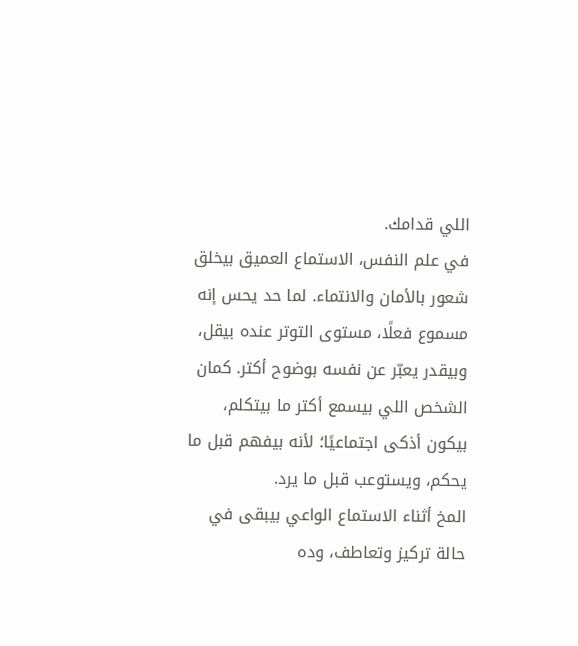اللي قدامك.
في علم النفس، الاستماع العميق بيخلق شعور بالأمان والانتماء. لما حد يحس إنه مسموع فعلًا، مستوى التوتر عنده بيقل، وبيقدر يعبّر عن نفسه بوضوح أكتر. كمان الشخص اللي بيسمع أكتر ما بيتكلم، بيكون أذكى اجتماعيًا؛ لأنه بيفهم قبل ما يحكم، ويستوعب قبل ما يرد.
المخ أثناء الاستماع الواعي بيبقى في حالة تركيز وتعاطف، وده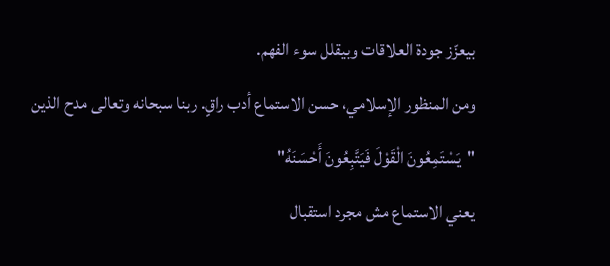بيعزّز جودة العلاقات وبيقلل سوء الفهم.
ومن المنظور الإسلامي، حسن الاستماع أدب راقٍ. ربنا سبحانه وتعالى مدح الذين
"يَسْتَمِعُونَ الْقَوْلَ فَيَتَّبِعُونَ أَحْسَنَهُ"
يعني الاستماع مش مجرد استقبال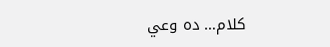كلام… ده وعي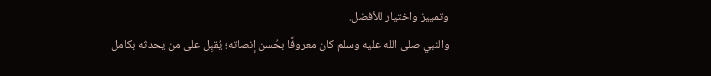وتمييز واختيار للأفضل.
والنبي صلى الله عليه وسلم كان معروفًا بحُسن إنصاته؛ يُقبِل على من يحدثه بكامل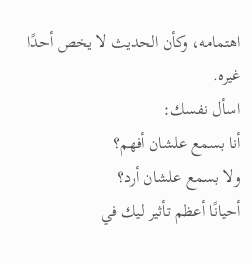اهتمامه، وكأن الحديث لا يخص أحدًا غيره.
اسأل نفسك:
أنا بسمع علشان أفهم؟
ولا بسمع علشان أرد؟
أحيانًا أعظم تأثير ليك في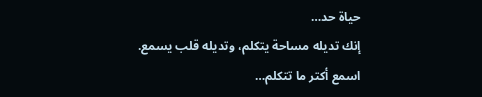حياة حد…
إنك تديله مساحة يتكلم، وتديله قلب يسمع.
اسمع أكتر ما تتكلم…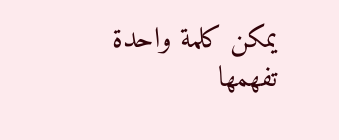يمكن كلمة واحدة تفهمها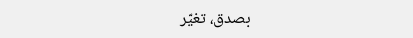بصدق، تغيّر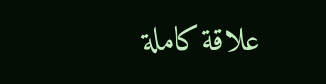علاقة كاملة